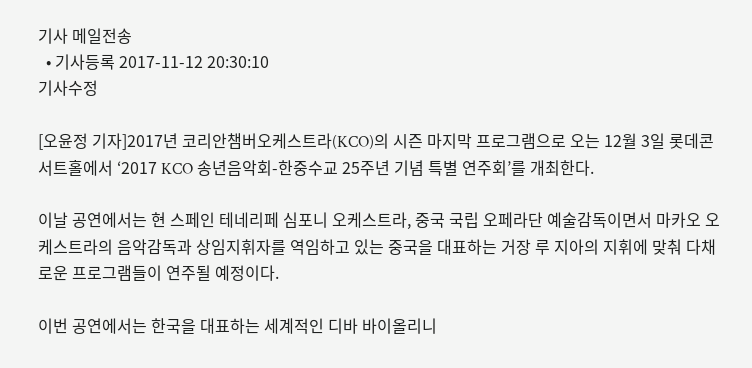기사 메일전송
  • 기사등록 2017-11-12 20:30:10
기사수정

[오윤정 기자]2017년 코리안챔버오케스트라(KCO)의 시즌 마지막 프로그램으로 오는 12월 3일 롯데콘서트홀에서 ‘2017 KCO 송년음악회-한중수교 25주년 기념 특별 연주회’를 개최한다.

이날 공연에서는 현 스페인 테네리페 심포니 오케스트라, 중국 국립 오페라단 예술감독이면서 마카오 오케스트라의 음악감독과 상임지휘자를 역임하고 있는 중국을 대표하는 거장 루 지아의 지휘에 맞춰 다채로운 프로그램들이 연주될 예정이다.

이번 공연에서는 한국을 대표하는 세계적인 디바 바이올리니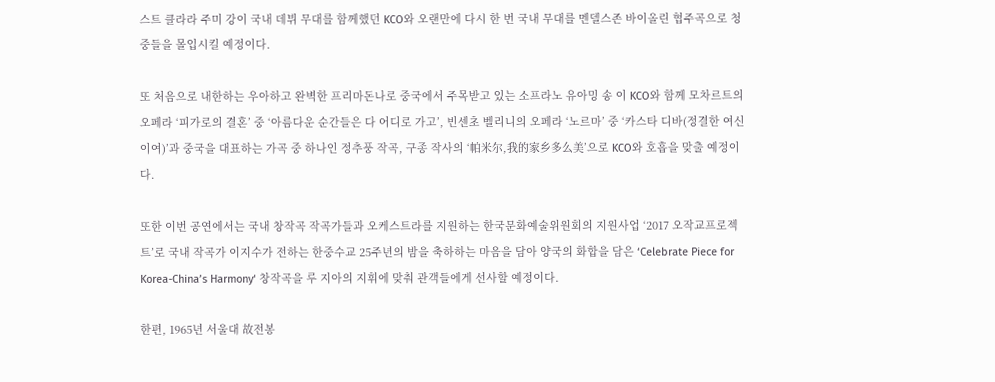스트 클라라 주미 강이 국내 데뷔 무대를 함께했던 KCO와 오랜만에 다시 한 번 국내 무대를 멘델스존 바이올린 협주곡으로 청중들을 몰입시킬 예정이다.

또 처음으로 내한하는 우아하고 완벽한 프리마돈나로 중국에서 주목받고 있는 소프라노 유아밍 송 이 KCO와 함께 모차르트의 오페라 ‘피가로의 결혼’ 중 ‘아름다운 순간들은 다 어디로 가고’, 빈센초 벨리니의 오페라 ‘노르마’ 중 ‘카스타 디바(정결한 여신이여)’과 중국을 대표하는 가곡 중 하나인 정추풍 작곡, 구종 작사의 ‘帕米尔,我的家乡多么美’으로 KCO와 호흡을 맞출 예정이다.

또한 이번 공연에서는 국내 창작곡 작곡가들과 오케스트라를 지원하는 한국문화예술위원회의 지원사업 ‘2017 오작교프로젝트’로 국내 작곡가 이지수가 전하는 한중수교 25주년의 밤을 축하하는 마음을 담아 양국의 화합을 담은 ‘Celebrate Piece for Korea-China’s Harmony‘ 창작곡을 루 지아의 지휘에 맞춰 관객들에게 선사할 예정이다.

한편, 1965년 서울대 故전봉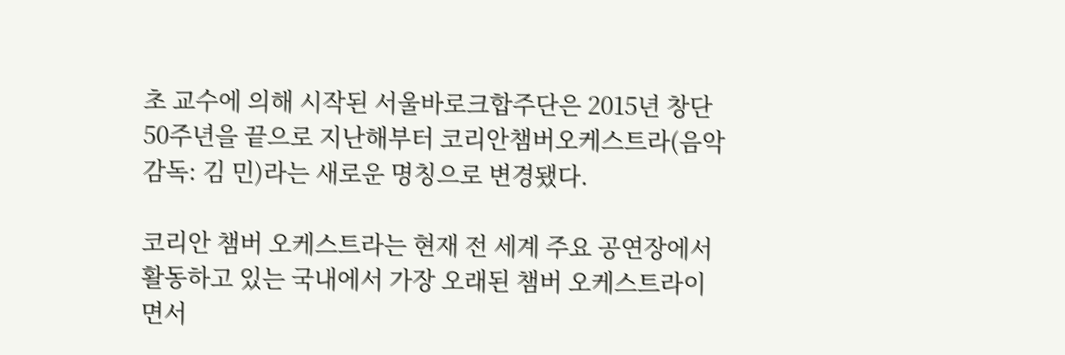초 교수에 의해 시작된 서울바로크합주단은 2015년 창단 50주년을 끝으로 지난해부터 코리안챔버오케스트라(음악감독: 김 민)라는 새로운 명칭으로 변경됐다.

코리안 챔버 오케스트라는 현재 전 세계 주요 공연장에서 활동하고 있는 국내에서 가장 오래된 챔버 오케스트라이면서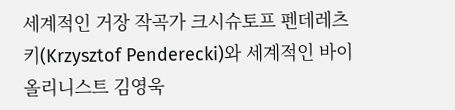세계적인 거장 작곡가 크시슈토프 펜데레츠키(Krzysztof Penderecki)와 세계적인 바이올리니스트 김영욱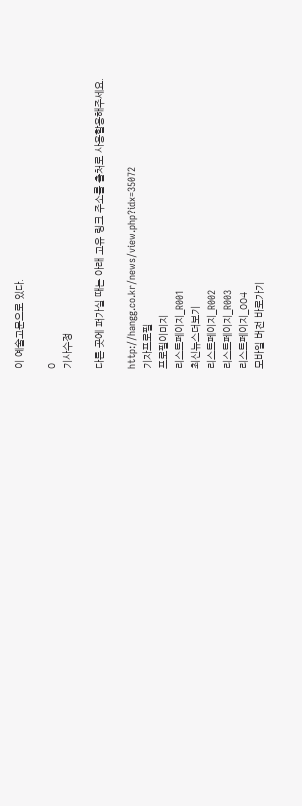이 예술고문으로 있다.

0
기사수정

다른 곳에 퍼가실 때는 아래 고유 링크 주소를 출처로 사용할용해주세요.

http://hangg.co.kr/news/view.php?idx=35072
기자프로필
프로필이미지
리스트페이지_R001
최신뉴스더보기
리스트페이지_R002
리스트페이지_R003
리스트페이지_004
모바일 버전 바로가기